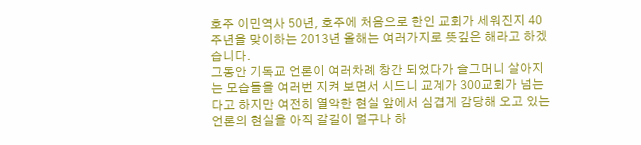호주 이민역사 50년, 호주에 처음으로 한인 교회가 세워진지 40주년을 맞이하는 2013년 올해는 여러가지로 뜻깊은 해라고 하겠습니다.
그동안 기독교 언론이 여러차례 창간 되었다가 슬그머니 살아지는 모습들을 여러번 지켜 보면서 시드니 교계가 300교회가 넘는다고 하지만 여전히 열악한 현실 앞에서 심겹게 감당해 오고 있는 언론의 현실을 아직 갈길이 멀구나 하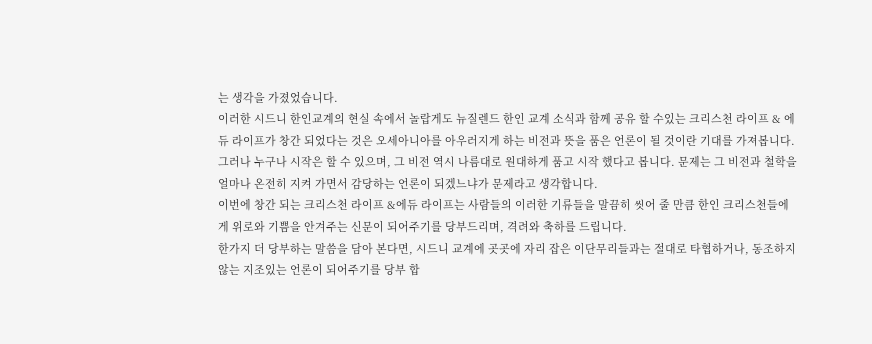는 생각을 가졌었습니다.
이러한 시드니 한인교계의 현실 속에서 놀랍게도 뉴질렌드 한인 교계 소식과 함께 공유 할 수있는 크리스천 라이프 & 에듀 라이프가 창간 되었다는 것은 오세아니아를 아우러지게 하는 비전과 뜻을 품은 언론이 될 것이란 기대를 가져봅니다.
그러나 누구나 시작은 할 수 있으며, 그 비전 역시 나름대로 원대하게 품고 시작 했다고 봅니다. 문제는 그 비전과 철학을 얼마나 온전히 지켜 가면서 감당하는 언론이 되겠느냐가 문제라고 생각합니다.
이번에 창간 되는 크리스천 라이프 &에듀 라이프는 사람들의 이러한 기류들을 말끔히 씻어 줄 만큼 한인 크리스천들에게 위로와 기쁨을 안겨주는 신문이 되어주기를 당부드리며, 격려와 축하를 드립니다.
한가지 더 당부하는 말씀을 담아 본다면, 시드니 교계에 곳곳에 자리 잡은 이단무리들과는 절대로 타협하거나, 동조하지 않는 지조있는 언론이 되어주기를 당부 합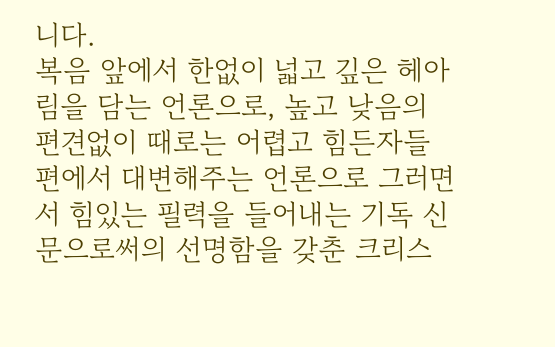니다.
복음 앞에서 한없이 넓고 깊은 헤아림을 담는 언론으로, 높고 낮음의 편견없이 때로는 어렵고 힘든자들 편에서 대변해주는 언론으로 그러면서 힘있는 필력을 들어내는 기독 신문으로써의 선명함을 갖춘 크리스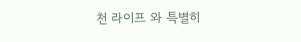천 라이프 와 특별히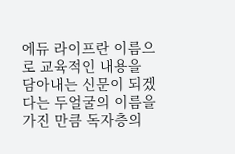에듀 라이프란 이름으로 교육적인 내용을 담아내는 신문이 되겠다는 두얼굴의 이름을 가진 만큼 독자층의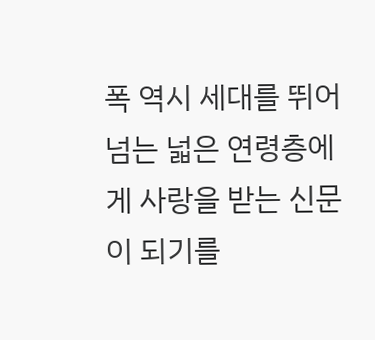폭 역시 세대를 뛰어넘는 넓은 연령층에게 사랑을 받는 신문이 되기를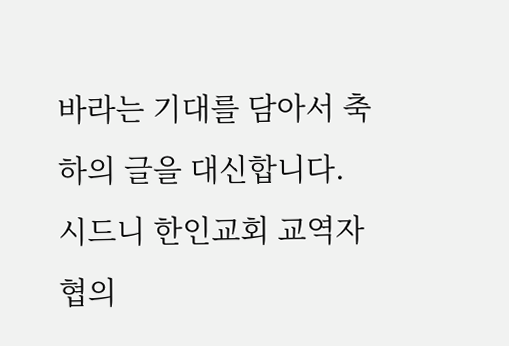바라는 기대를 담아서 축하의 글을 대신합니다.
시드니 한인교회 교역자 협의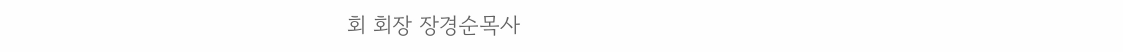회 회장 장경순목사